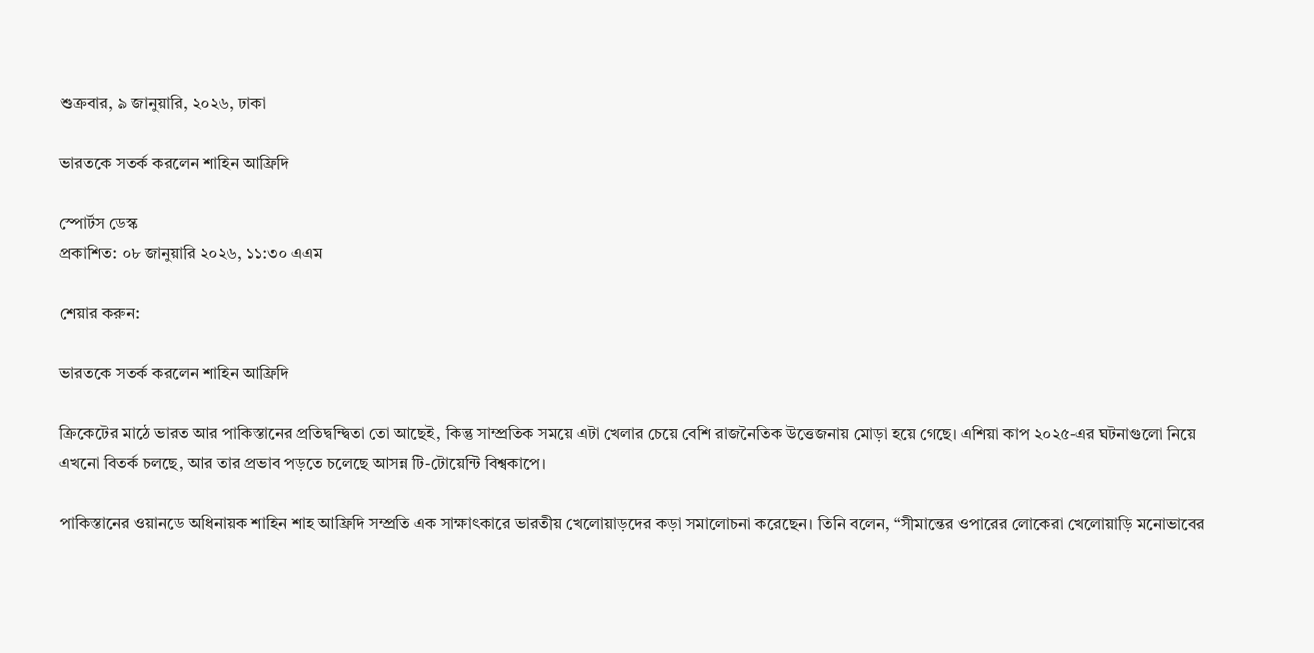শুক্রবার, ৯ জানুয়ারি, ২০২৬, ঢাকা

ভারতকে সতর্ক করলেন শাহিন আফ্রিদি

স্পোর্টস ডেস্ক
প্রকাশিত: ০৮ জানুয়ারি ২০২৬, ১১:৩০ এএম

শেয়ার করুন:

ভারতকে সতর্ক করলেন শাহিন আফ্রিদি

ক্রিকেটের মাঠে ভারত আর পাকিস্তানের প্রতিদ্বন্দ্বিতা তো আছেই, কিন্তু সাম্প্রতিক সময়ে এটা খেলার চেয়ে বেশি রাজনৈতিক উত্তেজনায় মোড়া হয়ে গেছে। এশিয়া কাপ ২০২৫-এর ঘটনাগুলো নিয়ে এখনো বিতর্ক চলছে, আর তার প্রভাব পড়তে চলেছে আসন্ন টি-টোয়েন্টি বিশ্বকাপে।

পাকিস্তানের ওয়ানডে অধিনায়ক শাহিন শাহ আফ্রিদি সম্প্রতি এক সাক্ষাৎকারে ভারতীয় খেলোয়াড়দের কড়া সমালোচনা করেছেন। তিনি বলেন, “সীমান্তের ওপারের লোকেরা খেলোয়াড়ি মনোভাবের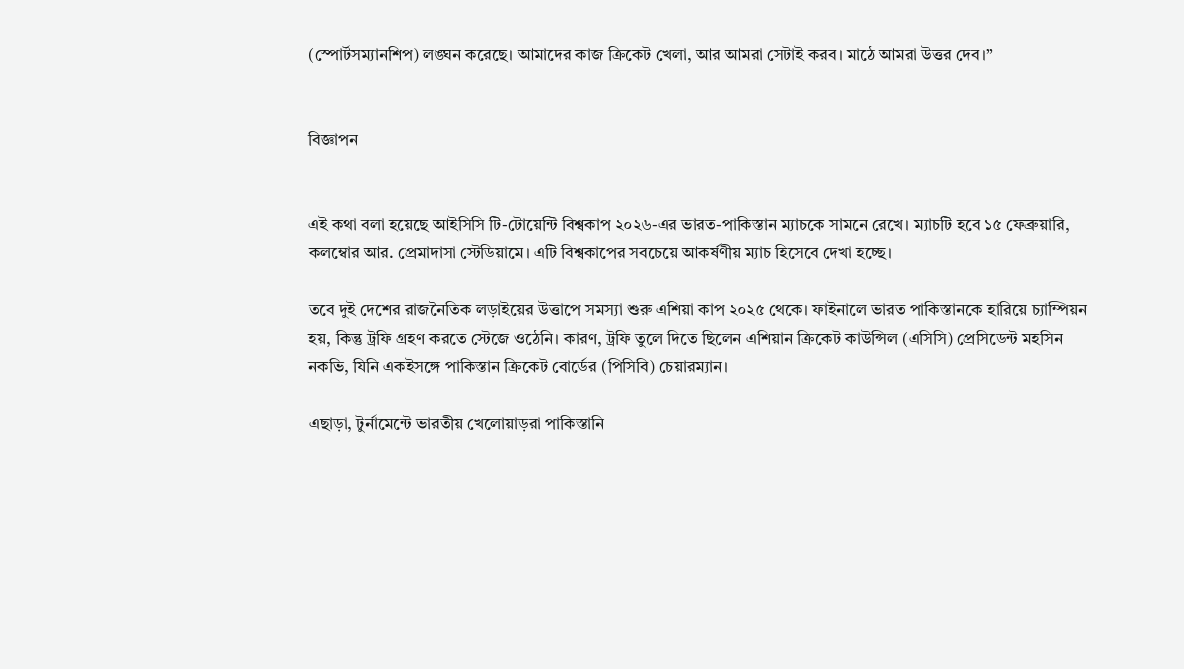(স্পোর্টসম্যানশিপ) লঙ্ঘন করেছে। আমাদের কাজ ক্রিকেট খেলা, আর আমরা সেটাই করব। মাঠে আমরা উত্তর দেব।”


বিজ্ঞাপন


এই কথা বলা হয়েছে আইসিসি টি-টোয়েন্টি বিশ্বকাপ ২০২৬-এর ভারত-পাকিস্তান ম্যাচকে সামনে রেখে। ম্যাচটি হবে ১৫ ফেব্রুয়ারি, কলম্বোর আর. প্রেমাদাসা স্টেডিয়ামে। এটি বিশ্বকাপের সবচেয়ে আকর্ষণীয় ম্যাচ হিসেবে দেখা হচ্ছে।

তবে দুই দেশের রাজনৈতিক লড়াইয়ের উত্তাপে সমস্যা শুরু এশিয়া কাপ ২০২৫ থেকে। ফাইনালে ভারত পাকিস্তানকে হারিয়ে চ্যাম্পিয়ন হয়, কিন্তু ট্রফি গ্রহণ করতে স্টেজে ওঠেনি। কারণ, ট্রফি তুলে দিতে ছিলেন এশিয়ান ক্রিকেট কাউন্সিল (এসিসি) প্রেসিডেন্ট মহসিন নকভি, যিনি একইসঙ্গে পাকিস্তান ক্রিকেট বোর্ডের (পিসিবি) চেয়ারম্যান।

এছাড়া, টুর্নামেন্টে ভারতীয় খেলোয়াড়রা পাকিস্তানি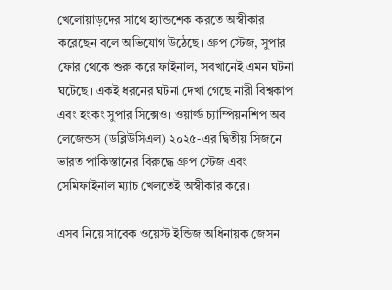খেলোয়াড়দের সাথে হ্যান্ডশেক করতে অস্বীকার করেছেন বলে অভিযোগ উঠেছে। গ্রুপ স্টেজ, সুপার ফোর থেকে শুরু করে ফাইনাল, সবখানেই এমন ঘটনা ঘটেছে। একই ধরনের ঘটনা দেখা গেছে নারী বিশ্বকাপ এবং হংকং সুপার সিক্সেও। ওয়ার্ল্ড চ্যাম্পিয়নশিপ অব লেজেন্ডস (ডব্লিউসিএল) ২০২৫-এর দ্বিতীয় সিজনে ভারত পাকিস্তানের বিরুদ্ধে গ্রুপ স্টেজ এবং সেমিফাইনাল ম্যাচ খেলতেই অস্বীকার করে।

এসব নিয়ে সাবেক ওয়েস্ট ইন্ডিজ অধিনায়ক জেসন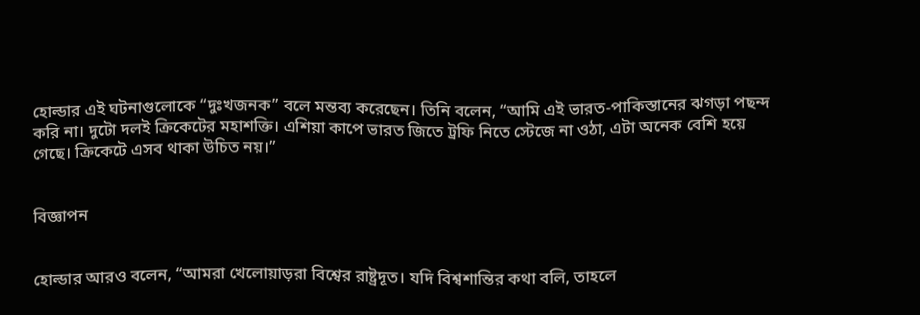হোল্ডার এই ঘটনাগুলোকে “দুঃখজনক” বলে মন্তব্য করেছেন। তিনি বলেন, “আমি এই ভারত-পাকিস্তানের ঝগড়া পছন্দ করি না। দুটো দলই ক্রিকেটের মহাশক্তি। এশিয়া কাপে ভারত জিতে ট্রফি নিতে স্টেজে না ওঠা, এটা অনেক বেশি হয়ে গেছে। ক্রিকেটে এসব থাকা উচিত নয়।”


বিজ্ঞাপন


হোল্ডার আরও বলেন, “আমরা খেলোয়াড়রা বিশ্বের রাষ্ট্রদূত। যদি বিশ্বশান্তির কথা বলি, তাহলে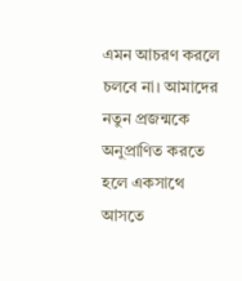এমন আচরণ করলে চলবে না। আমাদের নতুন প্রজন্মকে অনুপ্রাণিত করতে হলে একসাথে আসতে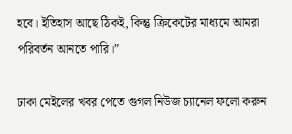হবে। ইতিহাস আছে ঠিকই, কিন্তু ক্রিকেটের মাধ্যমে আমরা পরিবর্তন আনতে পারি।”

ঢাকা মেইলের খবর পেতে গুগল নিউজ চ্যানেল ফলো করুন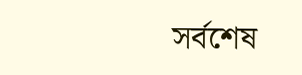সর্বশেষ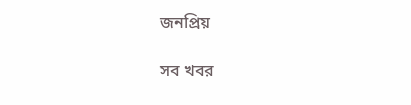জনপ্রিয়

সব খবর